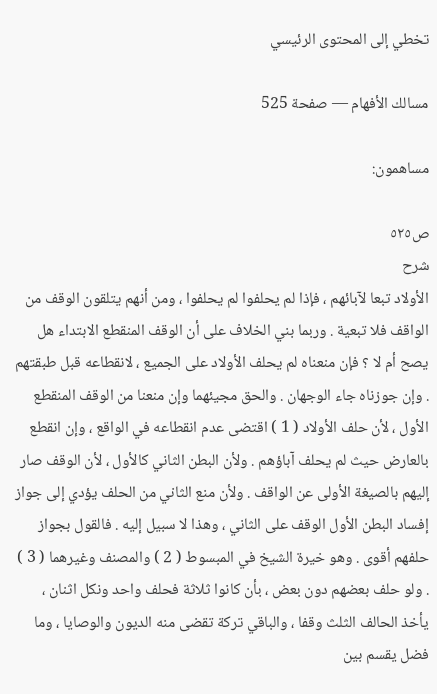تخطي إلى المحتوى الرئيسي

مسالك الأفهام — صفحة 525

مساهمون:

ص٥٢٥
شرح
الأولاد تبعا لآبائهم ، فإذا لم يحلفوا لم يحلفوا ، ومن أنهم يتلقون الوقف من الواقف فلا تبعية . وربما بني الخلاف على أن الوقف المنقطع الابتداء هل يصح أم لا ؟ فإن منعناه لم يحلف الأولاد على الجميع ، لانقطاعه قبل طبقتهم . وإن جوزناه جاء الوجهان . والحق مجيئهما وإن منعنا من الوقف المنقطع الأول ، لأن حلف الأولاد ( 1 ) اقتضى عدم انقطاعه في الواقع ، وإن انقطع بالعارض حيث لم يحلف آباؤهم . ولأن البطن الثاني كالأول ، لأن الوقف صار إليهم بالصيغة الأولى عن الواقف . ولأن منع الثاني من الحلف يؤدي إلى جواز إفساد البطن الأول الوقف على الثاني ، وهذا لا سبيل إليه . فالقول بجواز حلفهم أقوى . وهو خيرة الشيخ في المبسوط ( 2 ) والمصنف وغيرهما ( 3 ) . ولو حلف بعضهم دون بعض ، بأن كانوا ثلاثة فحلف واحد ونكل اثنان ، يأخذ الحالف الثلث وقفا ، والباقي تركة تقضى منه الديون والوصايا ، وما فضل يقسم بين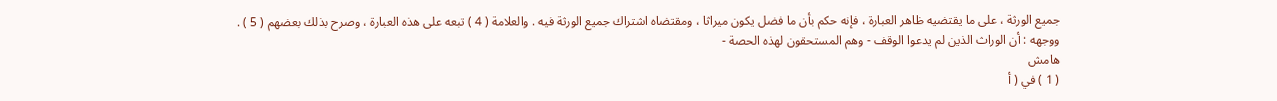جميع الورثة ، على ما يقتضيه ظاهر العبارة ، فإنه حكم بأن ما فضل يكون ميراثا ، ومقتضاه اشتراك جميع الورثة فيه . والعلامة ( 4 ) تبعه على هذه العبارة ، وصرح بذلك بعضهم ( 5 ) . ووجهه : أن الوراث الذين لم يدعوا الوقف - وهم المستحقون لهذه الحصة -
هامش
( 1 ) في ( أ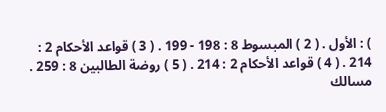) : الأول . ( 2 ) المبسوط 8 : 198 - 199 . ( 3 ) قواعد الأحكام 2 : 214 . ( 4 ) قواعد الأحكام 2 : 214 . ( 5 ) روضة الطالبين 8 : 259 .
مسالك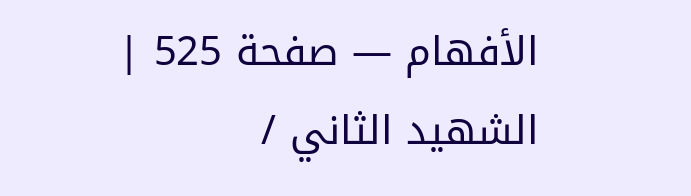الأفهام — صفحة 525 | الشهيد الثاني /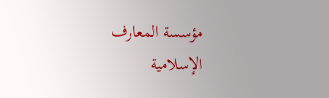مؤسسة المعارف الإسلامية